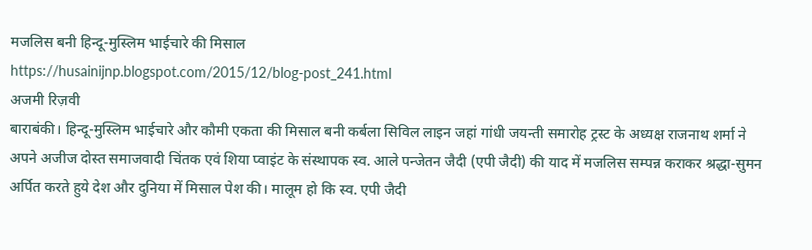मजलिस बनी हिन्दू-मुस्लिम भाईचारे की मिसाल
https://husainijnp.blogspot.com/2015/12/blog-post_241.html
अजमी रिज़वी
बाराबंकी। हिन्दू-मुस्लिम भाईचारे और कौमी एकता की मिसाल बनी कर्बला सिविल लाइन जहां गांधी जयन्ती समारोह ट्रस्ट के अध्यक्ष राजनाथ शर्मा ने अपने अजीज दोस्त समाजवादी चिंतक एवं शिया प्वाइंट के संस्थापक स्व. आले पन्जेतन जैदी (एपी जैदी) की याद में मजलिस सम्पन्न कराकर श्रद्धा-सुमन अर्पित करते हुये देश और दुनिया में मिसाल पेश की। मालूम हो कि स्व. एपी जैदी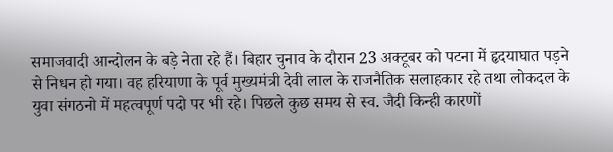समाजवादी आन्दोलन के बड़े नेता रहे हैं। बिहार चुनाव के दौरान 23 अक्टूबर को पटना में हृदयाघात पड़ने से निधन हो गया। वह हरियाणा के पूर्व मुख्यमंत्री देवी लाल के राजनैतिक सलाहकार रहे तथा लोकदल के युवा संगठनो में महत्वपूर्ण पदो पर भी रहे। पिछले कुछ समय से स्व. जैदी किन्ही कारणों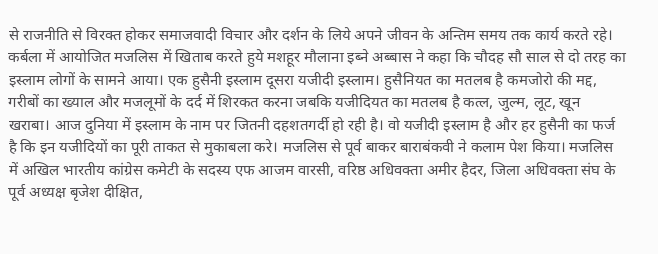से राजनीति से विरक्त होकर समाजवादी विचार और दर्शन के लिये अपने जीवन के अन्तिम समय तक कार्य करते रहे। कर्बला में आयोजित मजलिस में खिताब करते हुये मशहूर मौलाना इब्ने अब्बास ने कहा कि चौदह सौ साल से दो तरह का इस्लाम लोगों के सामने आया। एक हुसैनी इस्लाम दूसरा यजीदी इस्लाम। हुसैनियत का मतलब है कमजोरो की मद्द, गरीबों का ख्याल और मजलूमों के दर्द में शिरकत करना जबकि यजीदियत का मतलब है कत्ल, जुल्म, लूट, खून खराबा। आज दुनिया में इस्लाम के नाम पर जितनी दहशतगर्दी हो रही है। वो यजीदी इस्लाम है और हर हुसैनी का फर्ज है कि इन यजीदियों का पूरी ताकत से मुकाबला करे। मजलिस से पूर्व बाकर बाराबंकवी ने कलाम पेश किया। मजलिस में अखिल भारतीय कांग्रेस कमेटी के सदस्य एफ आजम वारसी, वरिष्ठ अधिवक्ता अमीर हैदर, जिला अधिवक्ता संघ के पूर्व अध्यक्ष बृजेश दीक्षित,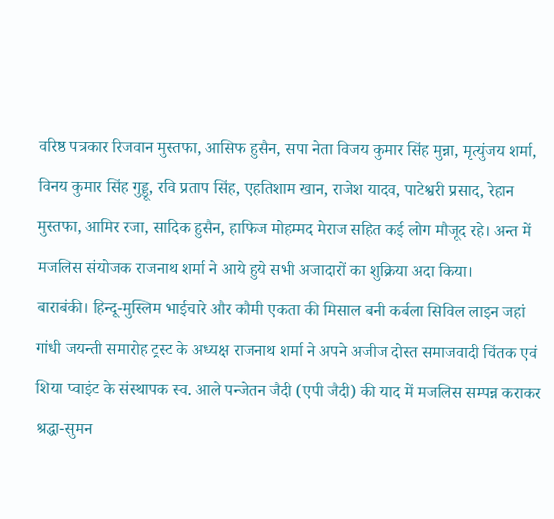वरिष्ठ पत्रकार रिजवान मुस्तफा, आसिफ हुसैन, सपा नेता विजय कुमार सिंह मुन्ना, मृत्युंजय शर्मा, विनय कुमार सिंह गुड्डू, रवि प्रताप सिंह, एहतिशाम खान, राजेश यादव, पाटेश्वरी प्रसाद, रेहान मुस्तफा, आमिर रजा, सादिक हुसैन, हाफिज मोहम्मद मेराज सहित कई लोग मौजूद रहे। अन्त में मजलिस संयोजक राजनाथ शर्मा ने आये हुये सभी अजादारों का शुक्रिया अदा किया।
बाराबंकी। हिन्दू-मुस्लिम भाईचारे और कौमी एकता की मिसाल बनी कर्बला सिविल लाइन जहां गांधी जयन्ती समारोह ट्रस्ट के अध्यक्ष राजनाथ शर्मा ने अपने अजीज दोस्त समाजवादी चिंतक एवं शिया प्वाइंट के संस्थापक स्व. आले पन्जेतन जैदी (एपी जैदी) की याद में मजलिस सम्पन्न कराकर श्रद्धा-सुमन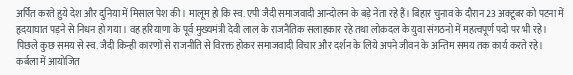अर्पित करते हुये देश और दुनिया में मिसाल पेश की। मालूम हो कि स्व. एपी जैदी समाजवादी आन्दोलन के बड़े नेता रहे हैं। बिहार चुनाव के दौरान 23 अक्टूबर को पटना में हृदयाघात पड़ने से निधन हो गया। वह हरियाणा के पूर्व मुख्यमंत्री देवी लाल के राजनैतिक सलाहकार रहे तथा लोकदल के युवा संगठनो में महत्वपूर्ण पदो पर भी रहे। पिछले कुछ समय से स्व. जैदी किन्ही कारणों से राजनीति से विरक्त होकर समाजवादी विचार और दर्शन के लिये अपने जीवन के अन्तिम समय तक कार्य करते रहे। कर्बला में आयोजित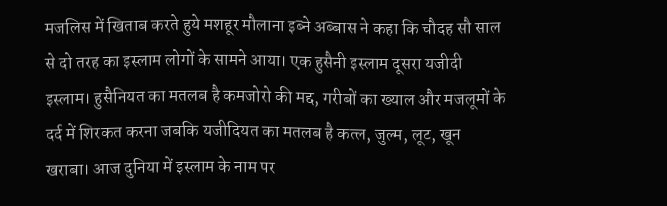मजलिस में खिताब करते हुये मशहूर मौलाना इब्ने अब्बास ने कहा कि चौदह सौ साल से दो तरह का इस्लाम लोगों के सामने आया। एक हुसैनी इस्लाम दूसरा यजीदी इस्लाम। हुसैनियत का मतलब है कमजोरो की मद्द, गरीबों का ख्याल और मजलूमों के दर्द में शिरकत करना जबकि यजीदियत का मतलब है कत्ल, जुल्म, लूट, खून खराबा। आज दुनिया में इस्लाम के नाम पर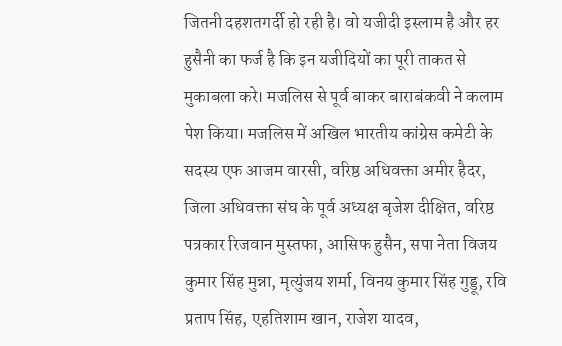जितनी दहशतगर्दी हो रही है। वो यजीदी इस्लाम है और हर हुसैनी का फर्ज है कि इन यजीदियों का पूरी ताकत से मुकाबला करे। मजलिस से पूर्व बाकर बाराबंकवी ने कलाम पेश किया। मजलिस में अखिल भारतीय कांग्रेस कमेटी के सदस्य एफ आजम वारसी, वरिष्ठ अधिवक्ता अमीर हैदर, जिला अधिवक्ता संघ के पूर्व अध्यक्ष बृजेश दीक्षित, वरिष्ठ पत्रकार रिजवान मुस्तफा, आसिफ हुसैन, सपा नेता विजय कुमार सिंह मुन्ना, मृत्युंजय शर्मा, विनय कुमार सिंह गुड्डू, रवि प्रताप सिंह, एहतिशाम खान, राजेश यादव,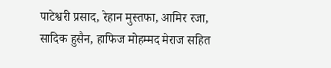पाटेश्वरी प्रसाद, रेहान मुस्तफा, आमिर रजा, सादिक हुसैन, हाफिज मोहम्मद मेराज सहित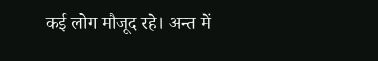कई लोग मौजूद रहे। अन्त में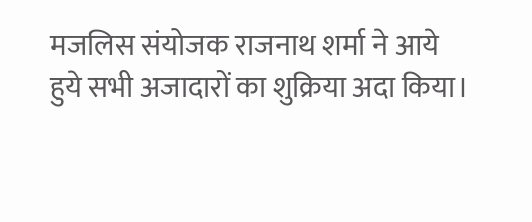मजलिस संयोजक राजनाथ शर्मा ने आये हुये सभी अजादारों का शुक्रिया अदा किया।